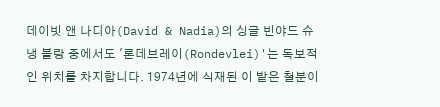데이빗 앤 나디아(David & Nadia)의 싱글 빈야드 슈냉 블랑 중에서도 '론데브레이(Rondevlei)'는 독보적인 위치를 차지합니다. 1974년에 식재된 이 밭은 철분이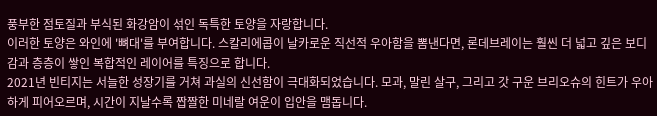풍부한 점토질과 부식된 화강암이 섞인 독특한 토양을 자랑합니다.
이러한 토양은 와인에 '뼈대'를 부여합니다. 스칼리에콥이 날카로운 직선적 우아함을 뽐낸다면, 론데브레이는 훨씬 더 넓고 깊은 보디감과 층층이 쌓인 복합적인 레이어를 특징으로 합니다.
2021년 빈티지는 서늘한 성장기를 거쳐 과실의 신선함이 극대화되었습니다. 모과, 말린 살구, 그리고 갓 구운 브리오슈의 힌트가 우아하게 피어오르며, 시간이 지날수록 짭짤한 미네랄 여운이 입안을 맴돕니다.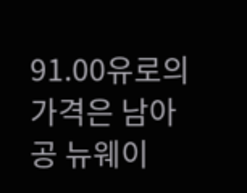91.00유로의 가격은 남아공 뉴웨이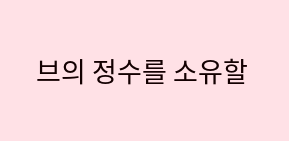브의 정수를 소유할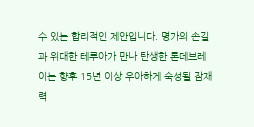수 있는 합리적인 제안입니다. 명가의 손길과 위대한 테루아가 만나 탄생한 론데브레이는 향후 15년 이상 우아하게 숙성될 잠재력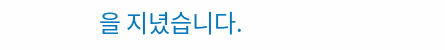을 지녔습니다.